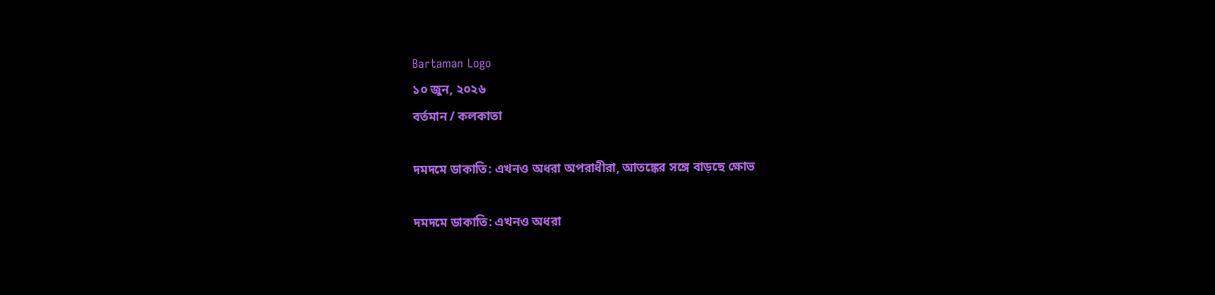Bartaman Logo
১০ জুন, ২০২৬
বর্তমান / কলকাতা

দমদমে ডাকাতি: এখনও অধরা অপরাধীরা, আতঙ্কের সঙ্গে বাড়ছে ক্ষোভ

দমদমে ডাকাতি: এখনও অধরা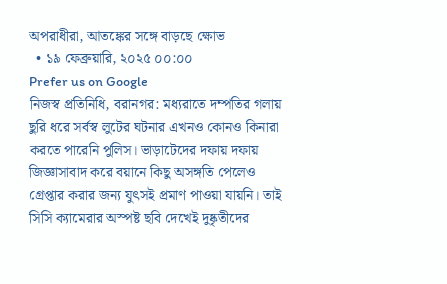অপরাধীরা, আতঙ্কের সঙ্গে বাড়ছে ক্ষোভ
  • ১৯ ফেব্রুয়ারি, ২০২৫ ০০:০০
Prefer us on Google
নিজস্ব প্রতিনিধি, বরানগর: মধ্যরাতে দম্পতির গলায় ছুরি ধরে সর্বস্ব লুটের ঘটনার এখনও কোনও কিনারা করতে পারেনি পুলিস। ভাড়াটেদের দফায় দফায় জিজ্ঞাসাবাদ করে বয়ানে কিছু অসঙ্গতি পেলেও গ্রেপ্তার করার জন্য যুৎসই প্রমাণ পাওয়া যায়নি। তাই সিসি ক্যামেরার অস্পষ্ট ছবি দেখেই দুষ্কৃতীদের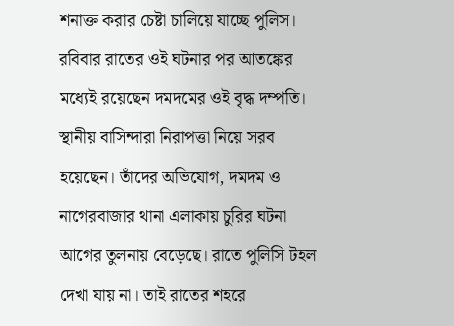শনাক্ত করার চেষ্টা চালিয়ে যাচ্ছে পুলিস। রবিবার রাতের ওই ঘটনার পর আতঙ্কের মধ্যেই রয়েছেন দমদমের ওই বৃদ্ধ দম্পতি। স্থানীয় বাসিন্দারা নিরাপত্তা নিয়ে সরব হয়েছেন। তাঁদের অভিযোগ, দমদম ও নাগেরবাজার থানা এলাকায় চুরির ঘটনা আগের তুলনায় বেড়েছে। রাতে পুলিসি টহল দেখা যায় না। তাই রাতের শহরে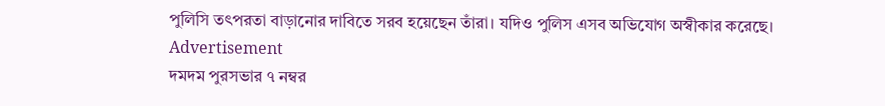পুলিসি তৎপরতা বাড়ানোর দাবিতে সরব হয়েছেন তাঁরা। যদিও পুলিস এসব অভিযোগ অস্বীকার করেছে।
Advertisement
দমদম পুরসভার ৭ নম্বর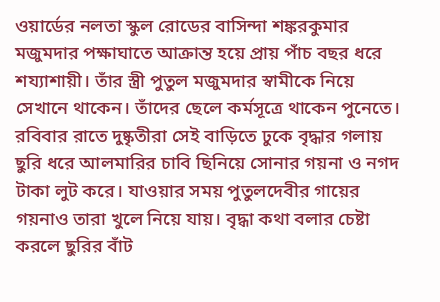ওয়ার্ডের নলতা স্কুল রোডের বাসিন্দা শঙ্করকুমার মজুমদার পক্ষাঘাতে আক্রান্ত হয়ে প্রায় পাঁচ বছর ধরে শয্যাশায়ী। তাঁর স্ত্রী পুতুল মজুমদার স্বামীকে নিয়ে সেখানে থাকেন। তাঁদের ছেলে কর্মসূত্রে থাকেন পুনেতে। রবিবার রাতে দুষ্কৃতীরা সেই বাড়িতে ঢুকে বৃদ্ধার গলায় ছুরি ধরে আলমারির চাবি ছিনিয়ে সোনার গয়না ও নগদ টাকা লুট করে। যাওয়ার সময় পুতুলদেবীর গায়ের গয়নাও তারা খুলে নিয়ে যায়। বৃদ্ধা কথা বলার চেষ্টা করলে ছুরির বাঁট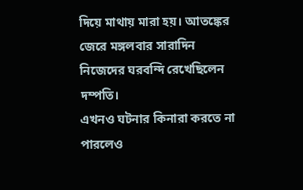দিয়ে মাথায় মারা হয়। আতঙ্কের জেরে মঙ্গলবার সারাদিন নিজেদের ঘরবন্দি রেখেছিলেন দম্পতি।
এখনও ঘটনার কিনারা করতে না পারলেও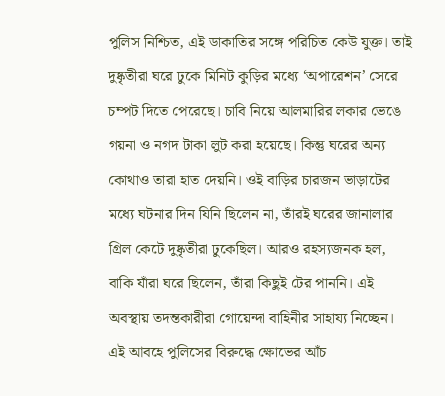পুলিস নিশ্চিত, এই ডাকাতির সঙ্গে পরিচিত কেউ যুক্ত। তাই দুষ্কৃতীরা ঘরে ঢুকে মিনিট কুড়ির মধ্যে ‘অপারেশন’ সেরে চম্পট দিতে পেরেছে। চাবি নিয়ে আলমারির লকার ভেঙে গয়না ও নগদ টাকা লুট করা হয়েছে। কিন্তু ঘরের অন্য কোথাও তারা হাত দেয়নি। ওই বাড়ির চারজন ভাড়াটের মধ্যে ঘটনার দিন যিনি ছিলেন না, তাঁরই ঘরের জানালার গ্রিল কেটে দুষ্কৃতীরা ঢুকেছিল। আরও রহস্যজনক হল, বাকি যাঁরা ঘরে ছিলেন, তাঁরা কিছুই টের পাননি। এই অবস্থায় তদন্তকারীরা গোয়েন্দা বাহিনীর সাহায্য নিচ্ছেন। এই আবহে পুলিসের বিরুদ্ধে ক্ষোভের আঁচ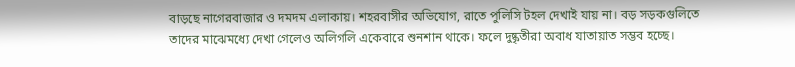বাড়ছে নাগেরবাজার ও দমদম এলাকায়। শহরবাসীর অভিযোগ, রাতে পুলিসি টহল দেখাই যায় না। বড় সড়কগুলিতে তাদের মাঝেমধ্যে দেখা গেলেও অলিগলি একেবারে শুনশান থাকে। ফলে দুষ্কৃতীরা অবাধ যাতায়াত সম্ভব হচ্ছে।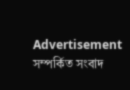Advertisement
সম্পর্কিত সংবাদ